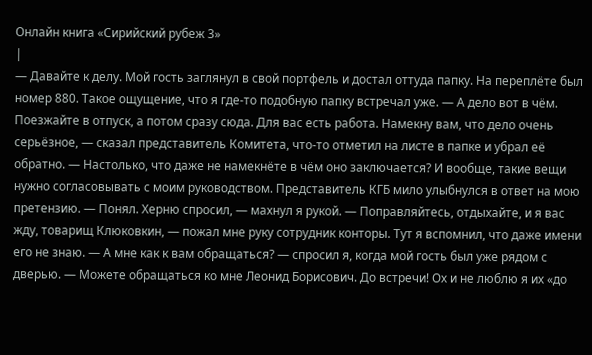Онлайн книга «Сирийский рубеж 3»
|
— Давайте к делу. Мой гость заглянул в свой портфель и достал оттуда папку. На переплёте был номер 880. Такое ощущение, что я где-то подобную папку встречал уже. — А дело вот в чём. Поезжайте в отпуск, а потом сразу сюда. Для вас есть работа. Намекну вам, что дело очень серьёзное, — сказал представитель Комитета, что-то отметил на листе в папке и убрал её обратно. — Настолько, что даже не намекнёте в чём оно заключается? И вообще, такие вещи нужно согласовывать с моим руководством. Представитель КГБ мило улыбнулся в ответ на мою претензию. — Понял. Херню спросил, — махнул я рукой. — Поправляйтесь, отдыхайте, и я вас жду, товарищ Клюковкин, — пожал мне руку сотрудник конторы. Тут я вспомнил, что даже имени его не знаю. — А мне как к вам обращаться? — спросил я, когда мой гость был уже рядом с дверью. — Можете обращаться ко мне Леонид Борисович. До встречи! Ох и не люблю я их «до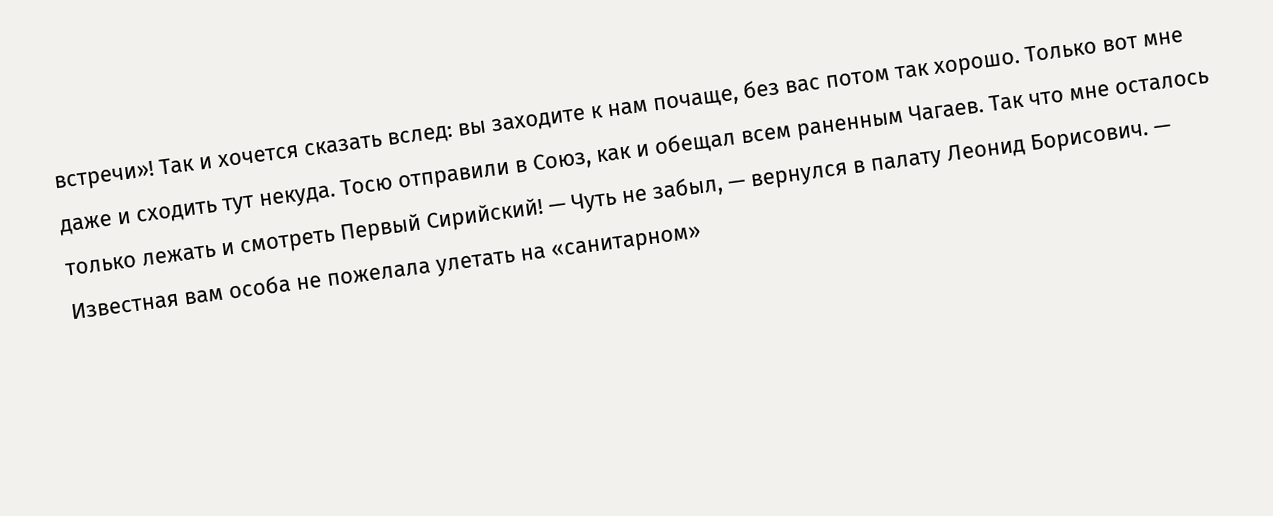встречи»! Так и хочется сказать вслед: вы заходите к нам почаще, без вас потом так хорошо. Только вот мне даже и сходить тут некуда. Тосю отправили в Союз, как и обещал всем раненным Чагаев. Так что мне осталось только лежать и смотреть Первый Сирийский! — Чуть не забыл, — вернулся в палату Леонид Борисович. — Известная вам особа не пожелала улетать на «санитарном»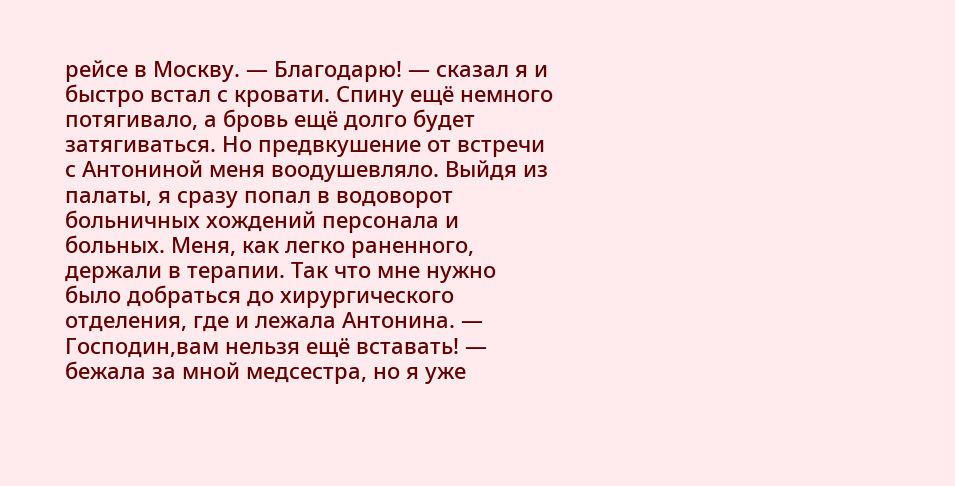рейсе в Москву. — Благодарю! — сказал я и быстро встал с кровати. Спину ещё немного потягивало, а бровь ещё долго будет затягиваться. Но предвкушение от встречи с Антониной меня воодушевляло. Выйдя из палаты, я сразу попал в водоворот больничных хождений персонала и больных. Меня, как легко раненного, держали в терапии. Так что мне нужно было добраться до хирургического отделения, где и лежала Антонина. — Господин,вам нельзя ещё вставать! — бежала за мной медсестра, но я уже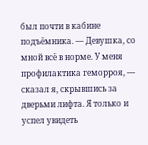был почти в кабине подъёмника. — Девушка, со мной всё в норме. У меня профилактика геморроя, — сказал я, скрывшись за дверьми лифта. Я только и успел увидеть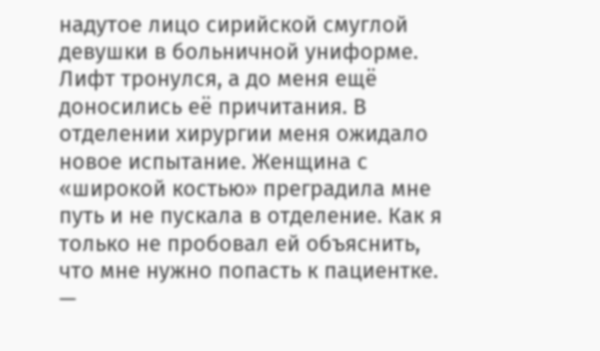надутое лицо сирийской смуглой девушки в больничной униформе. Лифт тронулся, а до меня ещё доносились её причитания. В отделении хирургии меня ожидало новое испытание. Женщина с «широкой костью» преградила мне путь и не пускала в отделение. Как я только не пробовал ей объяснить, что мне нужно попасть к пациентке. —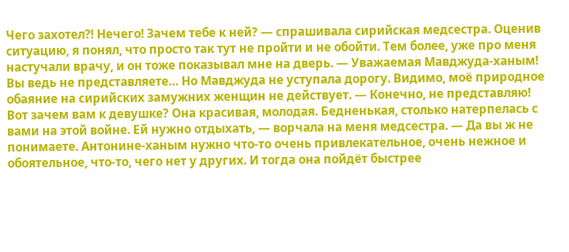Чего захотел⁈ Нечего! Зачем тебе к ней? — спрашивала сирийская медсестра. Оценив ситуацию, я понял, что просто так тут не пройти и не обойти. Тем более, уже про меня настучали врачу, и он тоже показывал мне на дверь. — Уважаемая Мавджуда-ханым! Вы ведь не представляете… Но Мавджуда не уступала дорогу. Видимо, моё природное обаяние на сирийских замужних женщин не действует. — Конечно, не представляю! Вот зачем вам к девушке? Она красивая, молодая. Бедненькая, столько натерпелась с вами на этой войне. Ей нужно отдыхать, — ворчала на меня медсестра. — Да вы ж не понимаете. Антонине-ханым нужно что-то очень привлекательное, очень нежное и обоятельное, что-то, чего нет у других. И тогда она пойдёт быстрее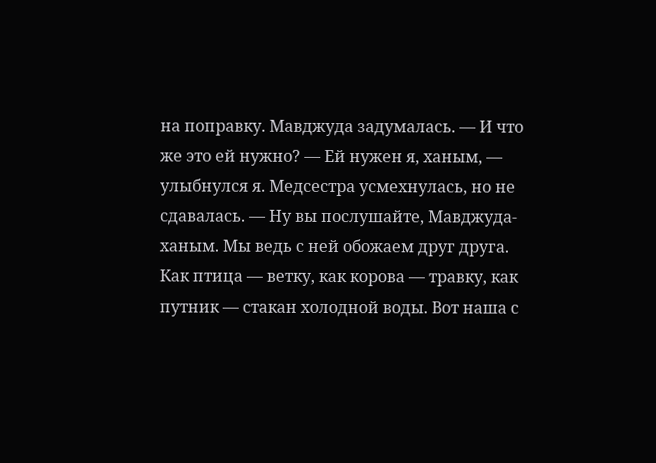на поправку. Мавджуда задумалась. — И что же это ей нужно? — Ей нужен я, ханым, — улыбнулся я. Медсестра усмехнулась, но не сдавалась. — Ну вы послушайте, Мавджуда-ханым. Мы ведь с ней обожаем друг друга. Как птица — ветку, как корова — травку, как путник — стакан холодной воды. Вот наша с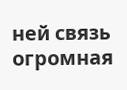ней связь огромная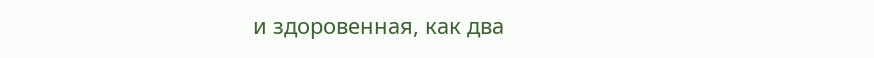и здоровенная, как два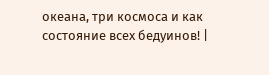океана, три космоса и как состояние всех бедуинов! |